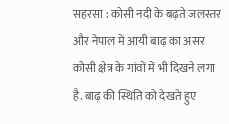सहरसा : कोसी नदी के बढ़ते जलस्तर और नेपाल में आयी बाढ़ का असर कोसी क्षेत्र के गांवों में भी दिखने लगा है. बाढ़ की स्थिति को देखते हुए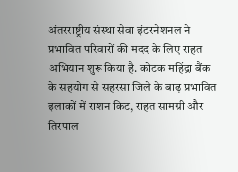अंतरराष्ट्रीय संस्था सेवा इंटरनेशनल ने प्रभावित परिवारों की मदद के लिए राहत अभियान शुरू किया है. कोटक महिंद्रा बैंक के सहयोग से सहरसा जिले के बाढ़ प्रभावित इलाकों में राशन किट, राहत सामग्री और तिरपाल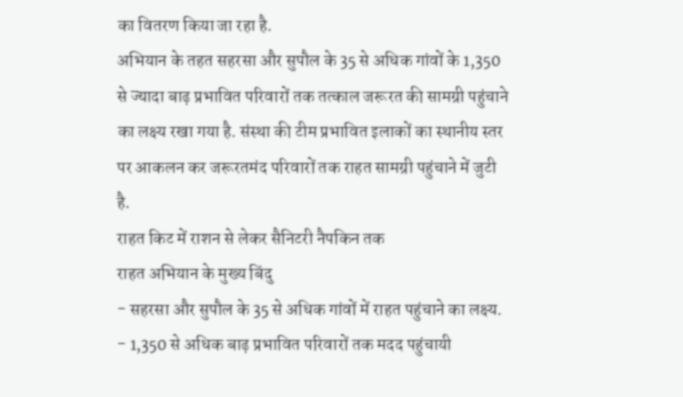का वितरण किया जा रहा है.
अभियान के तहत सहरसा और सुपौल के 35 से अधिक गांवों के 1,350 से ज्यादा बाढ़ प्रभावित परिवारों तक तत्काल जरूरत की सामग्री पहुंचाने का लक्ष्य रखा गया है. संस्था की टीम प्रभावित इलाकों का स्थानीय स्तर पर आकलन कर जरूरतमंद परिवारों तक राहत सामग्री पहुंचाने में जुटी है.
राहत किट में राशन से लेकर सैनिटरी नैपकिन तक
राहत अभियान के मुख्य बिंदु
- सहरसा और सुपौल के 35 से अधिक गांवों में राहत पहुंचाने का लक्ष्य.
- 1,350 से अधिक बाढ़ प्रभावित परिवारों तक मदद पहुंचायी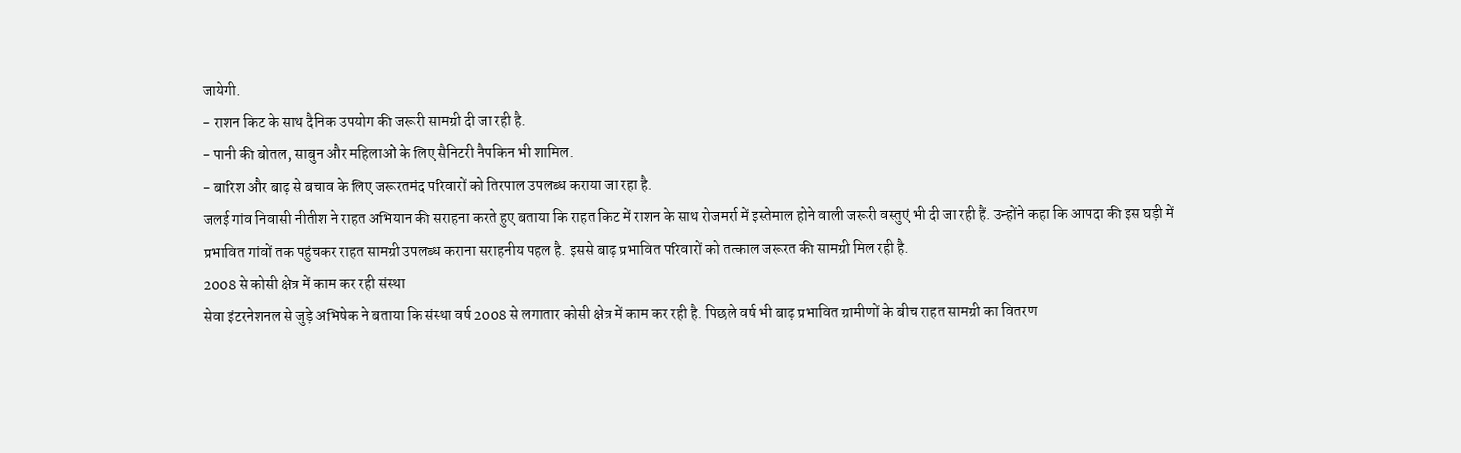जायेगी.
- राशन किट के साथ दैनिक उपयोग की जरूरी सामग्री दी जा रही है.
- पानी की बोतल, साबुन और महिलाओं के लिए सैनिटरी नैपकिन भी शामिल.
- बारिश और बाढ़ से बचाव के लिए जरूरतमंद परिवारों को तिरपाल उपलब्ध कराया जा रहा है.
जलई गांव निवासी नीतीश ने राहत अभियान की सराहना करते हुए बताया कि राहत किट में राशन के साथ रोजमर्रा में इस्तेमाल होने वाली जरूरी वस्तुएं भी दी जा रही हैं. उन्होंने कहा कि आपदा की इस घड़ी में प्रभावित गांवों तक पहुंचकर राहत सामग्री उपलब्ध कराना सराहनीय पहल है. इससे बाढ़ प्रभावित परिवारों को तत्काल जरूरत की सामग्री मिल रही है.
2008 से कोसी क्षेत्र में काम कर रही संस्था
सेवा इंटरनेशनल से जुड़े अभिषेक ने बताया कि संस्था वर्ष 2008 से लगातार कोसी क्षेत्र में काम कर रही है. पिछले वर्ष भी बाढ़ प्रभावित ग्रामीणों के बीच राहत सामग्री का वितरण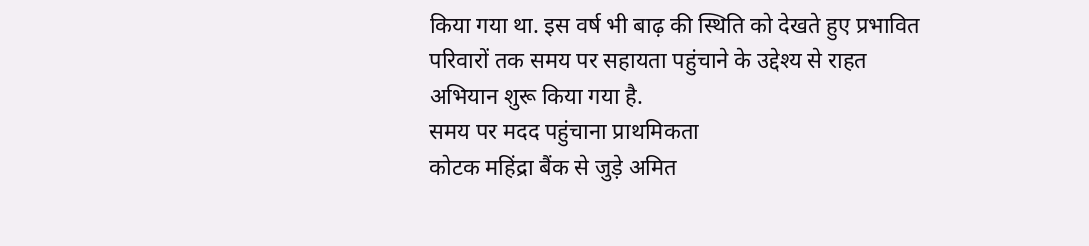किया गया था. इस वर्ष भी बाढ़ की स्थिति को देखते हुए प्रभावित परिवारों तक समय पर सहायता पहुंचाने के उद्देश्य से राहत अभियान शुरू किया गया है.
समय पर मदद पहुंचाना प्राथमिकता
कोटक महिंद्रा बैंक से जुड़े अमित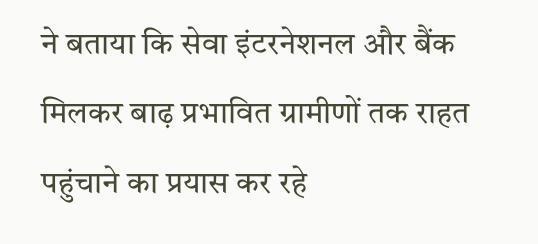ने बताया कि सेवा इंटरनेशनल और बैंक मिलकर बाढ़ प्रभावित ग्रामीणों तक राहत पहुंचाने का प्रयास कर रहे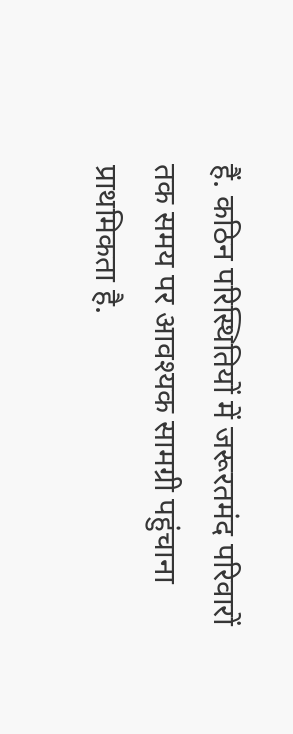हैं. कठिन परिस्थितियों में जरूरतमंद परिवारों तक समय पर आवश्यक सामग्री पहुंचाना प्राथमिकता है.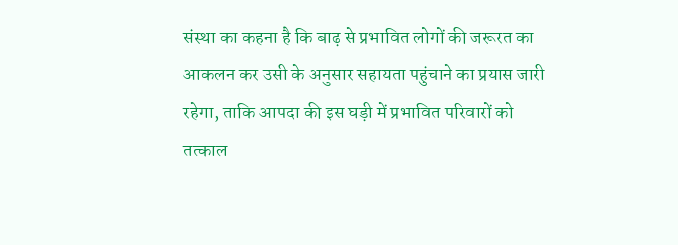संस्था का कहना है कि बाढ़ से प्रभावित लोगों की जरूरत का आकलन कर उसी के अनुसार सहायता पहुंचाने का प्रयास जारी रहेगा, ताकि आपदा की इस घड़ी में प्रभावित परिवारों को तत्काल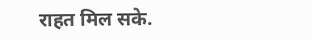राहत मिल सके.